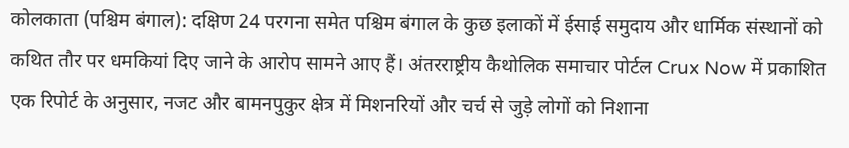कोलकाता (पश्चिम बंगाल): दक्षिण 24 परगना समेत पश्चिम बंगाल के कुछ इलाकों में ईसाई समुदाय और धार्मिक संस्थानों को कथित तौर पर धमकियां दिए जाने के आरोप सामने आए हैं। अंतरराष्ट्रीय कैथोलिक समाचार पोर्टल Crux Now में प्रकाशित एक रिपोर्ट के अनुसार, नजट और बामनपुकुर क्षेत्र में मिशनरियों और चर्च से जुड़े लोगों को निशाना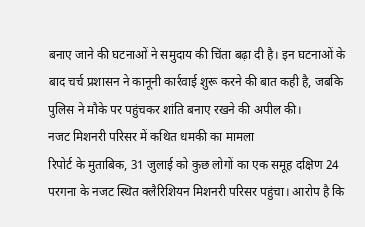बनाए जाने की घटनाओं ने समुदाय की चिंता बढ़ा दी है। इन घटनाओं के बाद चर्च प्रशासन ने कानूनी कार्रवाई शुरू करने की बात कही है, जबकि पुलिस ने मौके पर पहुंचकर शांति बनाए रखने की अपील की।
नजट मिशनरी परिसर में कथित धमकी का मामला
रिपोर्ट के मुताबिक, 31 जुलाई को कुछ लोगों का एक समूह दक्षिण 24 परगना के नजट स्थित क्लैरिशियन मिशनरी परिसर पहुंचा। आरोप है कि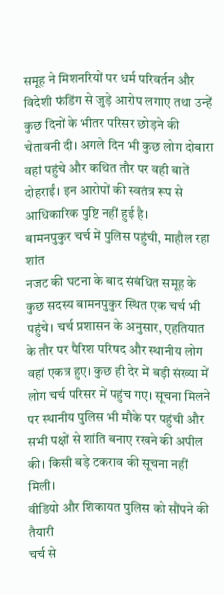समूह ने मिशनरियों पर धर्म परिवर्तन और विदेशी फंडिंग से जुड़े आरोप लगाए तथा उन्हें कुछ दिनों के भीतर परिसर छोड़ने की चेतावनी दी। अगले दिन भी कुछ लोग दोबारा वहां पहुंचे और कथित तौर पर वही बातें दोहराईं। इन आरोपों की स्वतंत्र रूप से आधिकारिक पुष्टि नहीं हुई है।
बामनपुकुर चर्च में पुलिस पहुंची, माहौल रहा शांत
नजट की घटना के बाद संबंधित समूह के कुछ सदस्य बामनपुकुर स्थित एक चर्च भी पहुंचे। चर्च प्रशासन के अनुसार, एहतियात के तौर पर पैरिश परिषद और स्थानीय लोग वहां एकत्र हुए। कुछ ही देर में बड़ी संख्या में लोग चर्च परिसर में पहुंच गए। सूचना मिलने पर स्थानीय पुलिस भी मौके पर पहुंची और सभी पक्षों से शांति बनाए रखने की अपील की। किसी बड़े टकराव की सूचना नहीं मिली।
वीडियो और शिकायत पुलिस को सौंपने की तैयारी
चर्च से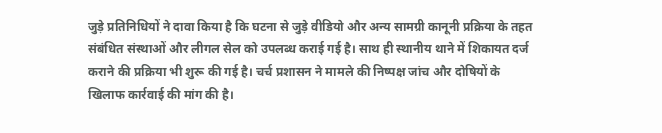जुड़े प्रतिनिधियों ने दावा किया है कि घटना से जुड़े वीडियो और अन्य सामग्री कानूनी प्रक्रिया के तहत संबंधित संस्थाओं और लीगल सेल को उपलब्ध कराई गई है। साथ ही स्थानीय थाने में शिकायत दर्ज कराने की प्रक्रिया भी शुरू की गई है। चर्च प्रशासन ने मामले की निष्पक्ष जांच और दोषियों के खिलाफ कार्रवाई की मांग की है।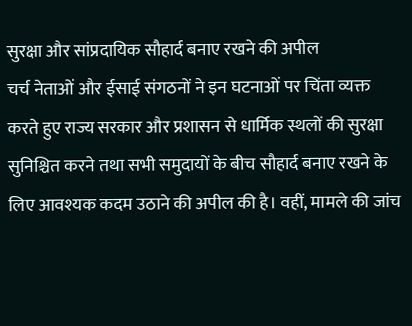सुरक्षा और सांप्रदायिक सौहार्द बनाए रखने की अपील
चर्च नेताओं और ईसाई संगठनों ने इन घटनाओं पर चिंता व्यक्त करते हुए राज्य सरकार और प्रशासन से धार्मिक स्थलों की सुरक्षा सुनिश्चित करने तथा सभी समुदायों के बीच सौहार्द बनाए रखने के लिए आवश्यक कदम उठाने की अपील की है। वहीं, मामले की जांच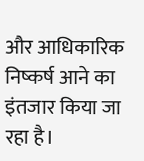और आधिकारिक निष्कर्ष आने का इंतजार किया जा रहा है।